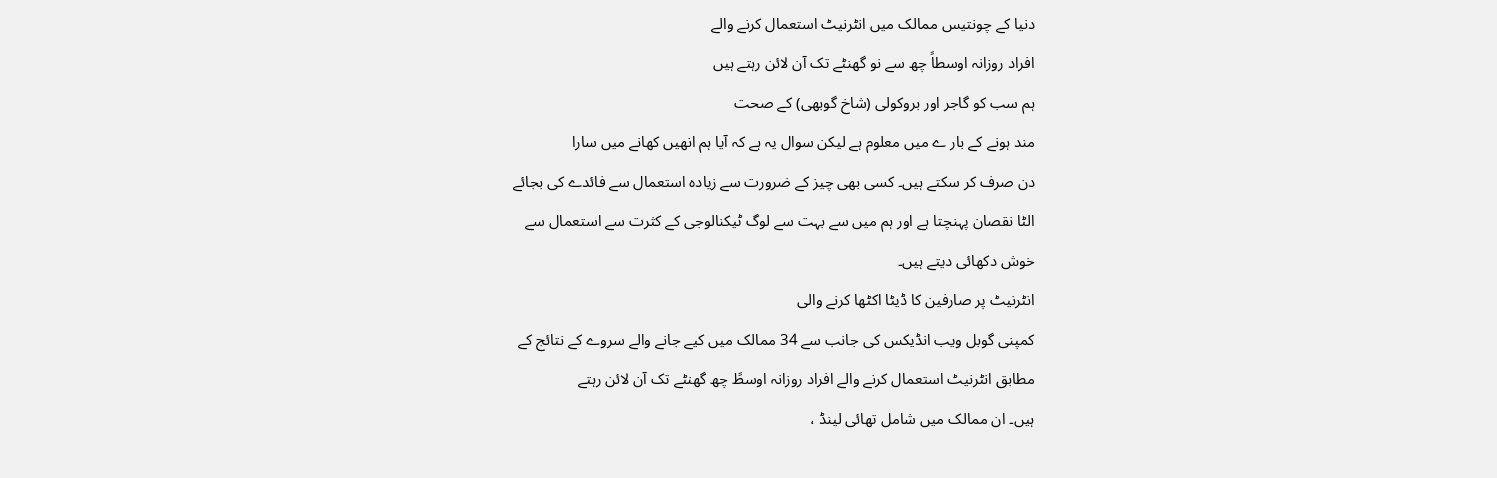دنیا کے چونتیس ممالک میں انٹرنیٹ استعمال کرنے والے
افراد روزانہ اوسطاً چھ سے نو گھنٹے تک آن لائن رہتے ہیں
ہم سب کو گاجر اور بروکولی (شاخ گوبھی) کے صحت
مند ہونے کے بار ے میں معلوم ہے لیکن سوال یہ ہے کہ آیا ہم انھیں کھانے میں سارا
دن صرف کر سکتے ہیں۔ کسی بھی چیز کے ضرورت سے زیادہ استعمال سے فائدے کی بجائے
الٹا نقصان پہنچتا ہے اور ہم میں سے بہت سے لوگ ٹیکنالوجی کے کثرت سے استعمال سے
خوش دکھائی دیتے ہیں۔
انٹرنیٹ پر صارفین کا ڈیٹا اکٹھا کرنے والی
کمپنی گوبل ویب انڈیکس کی جانب سے 34 ممالک میں کیے جانے والے سروے کے نتائج کے
مطابق انٹرنیٹ استعمال کرنے والے افراد روزانہ اوسطً چھ گھنٹے تک آن لائن رہتے
ہیں۔ ان ممالک میں شامل تھائی لینڈ ،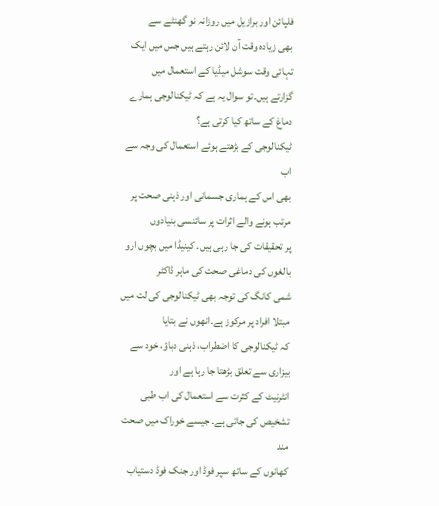فلپائن اور برازیل میں روزانہ نو گھنٹے سے
بھی زیادہ وقت آن لائن رہتے ہیں جس میں ایک تہائی وقت سوشل میڈیا کے استعمال میں
گزارتے ہیں۔تو سوال یہ ہے کہ ٹیکنالوجی ہمارے دماغ کے ساتھ کیا کرتی ہے؟
ٹیکنالوجی کے بڑھتے ہوئے استعمال کی وجہ سے اب
بھی اس کے ہماری جسمانی اور ذہنی صحت پر مرتب ہونے والے اثرات پر سائنسی بنیادوں
پر تحقیقات کی جا رہی ہیں۔ کینیڈا میں بچوں ارو بالغوں کی دماغی صحت کی ماہر ڈاکٹر
شمی کانگ کی توجہ بھی ٹیکنالوجی کی لت میں مبتلا افراد پر مرکوز ہے۔انھوں نے بتایا
کہ ٹیکنالوجی کا اضطراب، ذہنی دباؤ، خود سے بیزاری سے تعلق بڑھتا جا رہا ہے اور
انٹرنیٹ کے کثرت سے استعمال کی اب طبی تشخیص کی جاتی ہے۔ جیسے خوراک میں صحت مند
کھانوں کے ساتھ سپر فوڈ اور جنک فوڈ دستیاب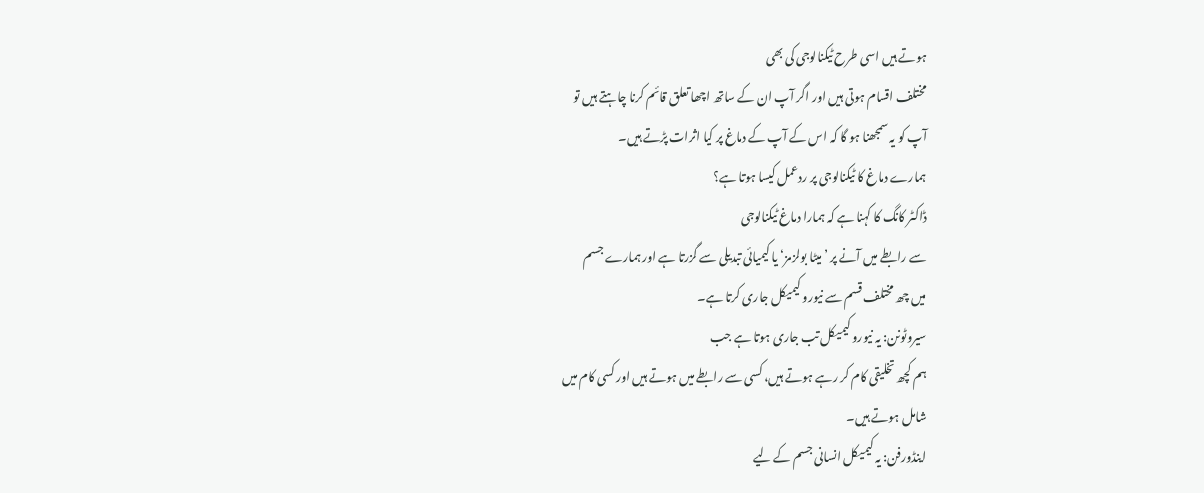ہوتے ہیں اسی طرح ٹیکنالوجی کی بھی
مختلف اقسام ہوتی ہیں اور اگر آپ ان کے ساتھ اچھا تعلق قائم کرنا چاہتے ہیں تو
آپ کو یہ سمجھنا ہو گا کہ اس کے آپ کے دماغ پر کیا اثرات پڑتے ہیں۔
ہمارے دماغ کا ٹیکنالوجی پر ردعمل کیسا ہوتا ہے؟
ڈاکٹر کانگ کا کہنا ہے کہ ہمارا دماغ ٹیکنالوجی
سے رابطے میں آنے پر ’میٹا بولزمز‘ یا کیمیائی تبدیلی سے گزرتا ہے اور ہمارے جسم
میں چھ مختلف قسم سے نیورو کیمیکل جاری کرتا ہے۔
سیروٹونن: یہ نیورو کیمیکل تب جاری ہوتا ہے جب
ہم کچھ تخلیقی کام کر رہے ہوتے ہیں، کسی سے رابطے میں ہوتے ہیں اور کسی کام میں
شامل ہوتے ہیں۔
اینڈورفن: یہ کیمیکل انسانی جسم کے لیے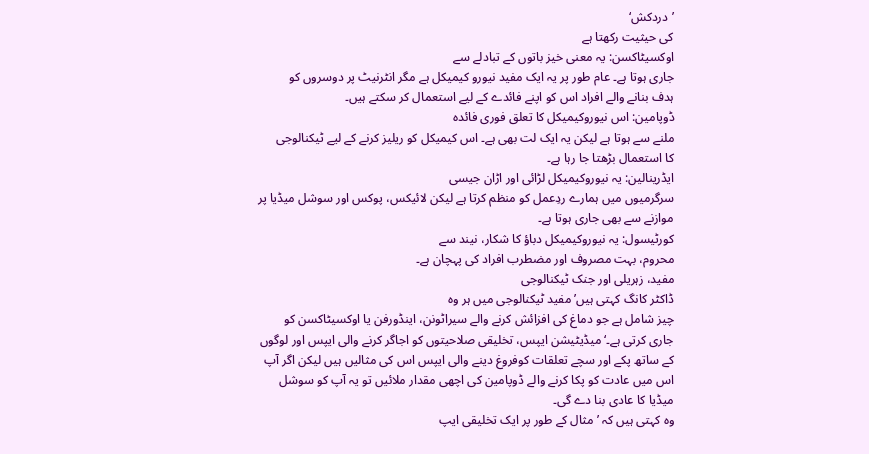’دردکش‘
کی حیثیت رکھتا ہے
اوکسیٹاکسن: یہ معنی خیز باتوں کے تبادلے سے
جاری ہوتا ہے۔ عام طور پر یہ ایک مفید نیورو کیمیکل ہے مگر انٹرنیٹ پر دوسروں کو
ہدف بنانے والے افراد اس کو اپنے فائدے کے لیے استعمال کر سکتے ہیں۔
ڈوپامین: اس نیوروکیمیکل کا تعلق فوری فائدہ
ملنے سے ہوتا ہے لیکن یہ ایک لت بھی ہے۔ اس کیمیکل کو ریلیز کرنے کے لیے ٹیکنالوجی
کا استعمال بڑھتا جا رہا ہے۔
ایڈرینالین: یہ نیوروکیمیکل لڑائی اور اڑان جیسی
سرگرمیوں میں ہمارے ردِعمل کو منظم کرتا ہے لیکن لائیکس، پوکس اور سوشل میڈیا پر
موازنے سے بھی جاری ہوتا ہے۔
کورٹیسول: یہ نیوروکیمیکل دباؤ کا شکار، نیند سے
محروم، بہت مصروف اور مضطرب افراد کی پہچان ہے۔
مفید، زہریلی اور جنک ٹیکنالوجی
ڈاکٹر کانگ کہتی ہیں’مفید ٹیکنالوجی میں ہر وہ
چیز شامل ہے جو دماغ کی افزائش کرنے والے سیراٹونن، اینڈورفن یا اوکسیٹاکسن کو
جاری کرتی ہے۔‘ میڈیٹیشن ایپس، تخلیقی صلاحیتوں کو اجاگر کرنے والی ایپس اور لوگوں
کے ساتھ پکے اور سچے تعلقات کوفروغ دینے والی ایپس اس کی مثالیں ہیں لیکن اگر آپ
اس میں عادت کو پکا کرنے والے ڈوپامین کی اچھی مقدار ملائیں تو یہ آپ کو سوشل
میڈیا کا عادی بنا دے گی۔
وہ کہتی ہیں کہ ’مثال کے طور پر ایک تخلیقی ایپ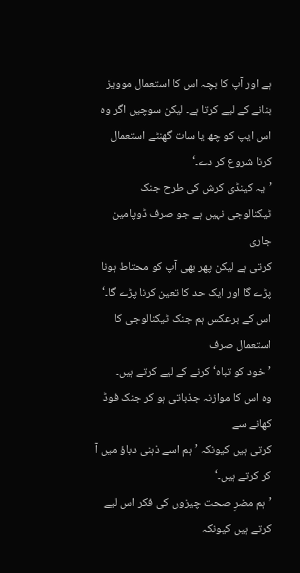ہے اور آپ کا بچہ اس کا استعمال موویز بنانے کے لیے کرتا ہے۔ لیکن سوچیں اگر وہ
اس ایپ کو چھ یا سات گھنٹے استعمال کرنا شروع کر دے۔‘
’یہ کینڈی کرش کی طرح جنک ٹیکنالوجی نہیں ہے جو صرف ڈوپامین جاری
کرتی ہے لیکن پھر بھی آپ کو محتاط ہونا پڑے گا اور ایک حد کا تعین کرنا پڑے گا۔‘
اس کے برعکس ہم جنک ٹیکنالوجی کا استعمال صرف
’خود کو تباہ‘ کرنے کے لیے کرتے ہیں۔
وہ اس کا موازنہ جذباتی ہو کر جنک فوڈ کھانے سے
کرتی ہیں کیونکہ ’ہم اسے ذہنی دباؤ میں آ کر کرتے ہیں۔‘
’ہم مضرِ صحت چیزوں کی فکر اس لیے کرتے ہیں کیونکہ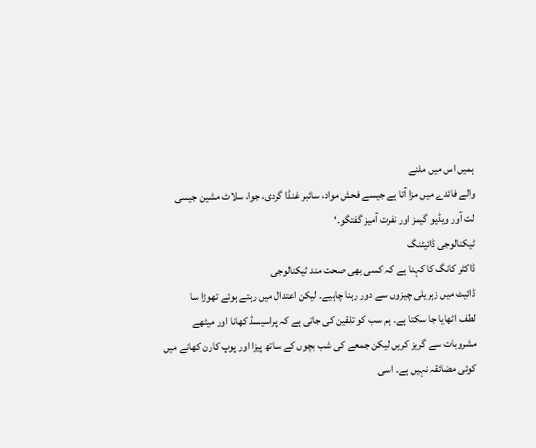ہمیں اس میں ملنے
والے فائدے میں مزا آتا ہے جیسے فحش مواد، سائبر غنڈا گردی، جوا، سلاٹ مشین جیسی
لت آور ویڈیو گیمز اور نفرت آمیز گفتگو۔‘
ٹیکنالوجی ڈائیٹنگ
ڈاکٹر کانگ کا کہنا ہے کہ کسی بھی صحت مند ٹیکنالوجی
ڈائیٹ میں زہریلی چیزوں سے دور رہنا چاہیے۔ لیکن اعتدال میں رہتے ہوئے تھوڑا سا
لطف اٹھایا جا سکتا ہے۔ ہم سب کو تلقین کی جاتی ہے کہ پراسیسڈ کھانا اور میٹھے
مشروبات سے گریز کریں لیکن جمعے کی شب بچوں کے ساتھ پیزا اور پوپ کارن کھانے میں
کوئی مضائقہ نہیں ہے۔ اسی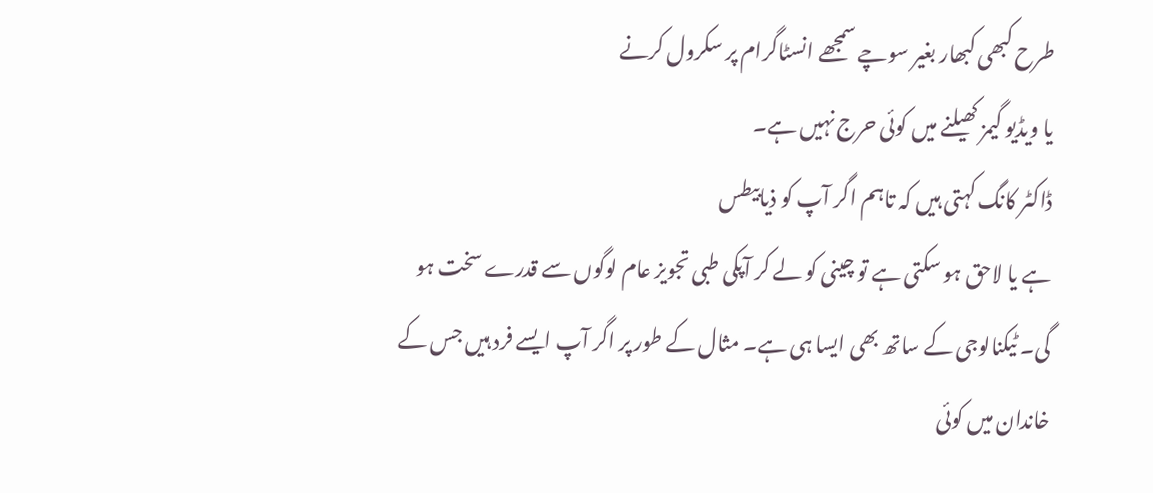طرح کبھی کبھار بغیر سوچے سمجھے انسٹاگرام پر سکرول کرنے
یا ویڈیو گیمز کھیلنے میں کوئی حرج نہیں ہے۔
ڈاکٹر کانگ کہتی ہیں کہ تاہم اگر آپ کو ذیابیطس
ہے یا لاحق ہو سکتی ہے تو چینی کو لے کر آپکی طبی تجویز عام لوگوں سے قدرے سخت ہو
گی۔ ٹیکنالوجی کے ساتھ بھی ایسا ہی ہے۔ مثال کے طور پر اگر آپ ایسے فرد ہیں جس کے
خاندان میں کوئی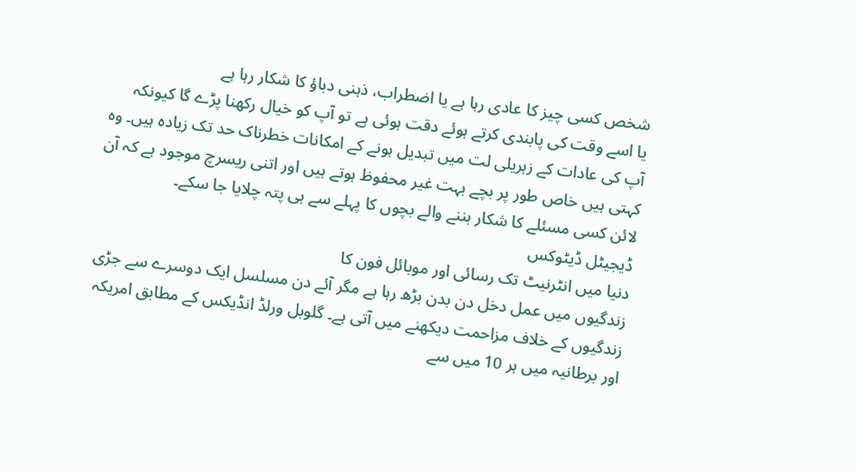شخص کسی چیز کا عادی رہا ہے یا اضطراب، ذہنی دباؤ کا شکار رہا ہے
یا اسے وقت کی پابندی کرتے ہوئے دقت ہوئی ہے تو آپ کو خیال رکھنا پڑے گا کیونکہ
آپ کی عادات کے زہریلی لت میں تبدیل ہونے کے امکانات خطرناک حد تک زیادہ ہیں۔ وہ
کہتی ہیں خاص طور پر بچے بہت غیر محفوظ ہوتے ہیں اور اتنی ریسرچ موجود ہے کہ آن
لائن کسی مسئلے کا شکار بننے والے بچوں کا پہلے سے ہی پتہ چلایا جا سکے۔
ڈیجیٹل ڈیٹوکس
دنیا میں انٹرنیٹ تک رسائی اور موبائل فون کا
زندگیوں میں عمل دخل دن بدن بڑھ رہا ہے مگر آئے دن مسلسل ایک دوسرے سے جڑی
زندگیوں کے خلاف مزاحمت دیکھنے میں آتی ہے۔ گلوبل ورلڈ انڈیکس کے مطابق امریکہ
اور برطانیہ میں ہر 10 میں سے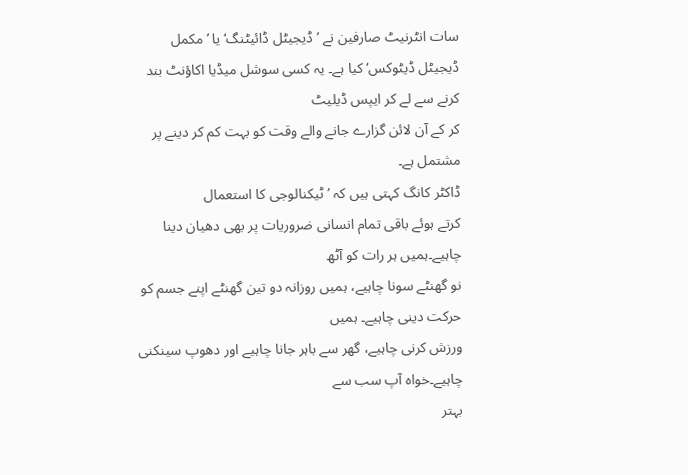سات انٹرنیٹ صارفین نے ’ڈیجیٹل ڈائیٹنگ‘ یا ’مکمل
ڈیجیٹل ڈیٹوکس‘ کیا ہے۔ یہ کسی سوشل میڈیا اکاؤنٹ بند کرنے سے لے کر ایپس ڈیلیٹ
کر کے آن لائن گزارے جانے والے وقت کو بہت کم کر دینے پر مشتمل ہے۔
ڈاکٹر کانگ کہتی ہیں کہ ’ٹیکنالوجی کا استعمال
کرتے ہوئے باقی تمام انسانی ضروریات پر بھی دھیان دینا چاہیے۔ہمیں ہر رات کو آٹھ
نو گھنٹے سونا چاہیے، ہمیں روزانہ دو تین گھنٹے اپنے جسم کو حرکت دینی چاہیے۔ ہمیں
ورزش کرنی چاہیے، گھر سے باہر جانا چاہیے اور دھوپ سینکنی چاہیے۔خواہ آپ سب سے
بہتر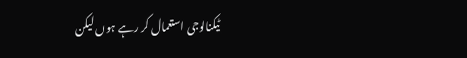ٹیکنالوجی استعمال کر رہے ہوں لیکن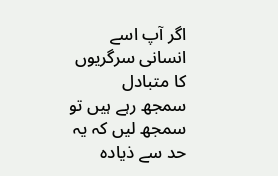اگر آپ اسے انسانی سرگریوں کا متبادل
سمجھ رہے ہیں تو سمجھ لیں کہ یہ حد سے ذیادہ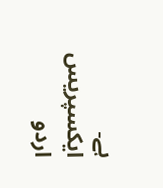ہے۔
ایکسپریس
اردو